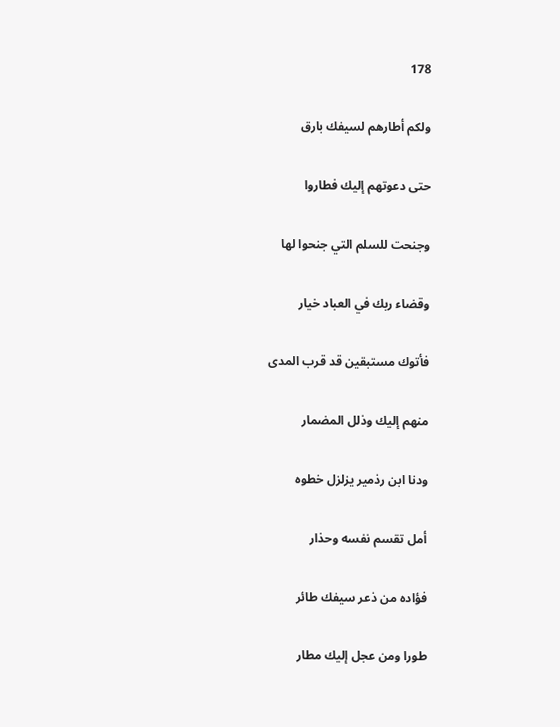178

ولكم أطارهم لسيفك بارق

حتى دعوتهم إليك فطاروا

وجنحت للسلم التي جنحوا لها

وقضاء ربك في العباد خيار

فأتوك مستبقين قد قرب المدى

منهم إليك وذلل المضمار

ودنا ابن رذمير يزلزل خطوه

أمل تقسم نفسه وحذار

فؤاده من ذعر سيفك طائر

طورا ومن عجل إليك مطار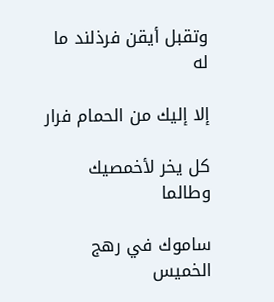وتقبل أيقن فرذلند ما له

إلا إليك من الحمام فرار

كل يخر لأخمصيك وطالما

ساموك في رهج الخميس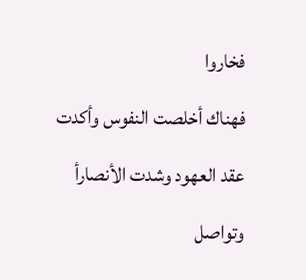فخاروا

فهناك أخلصت النفوس وأكدت

عقد العهود وشدت الأنصارأ

وتواصل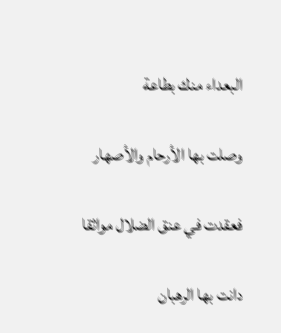البعداء منك بطاعة

وصلت بها الأرحام والأصهار

فعقدت في عنق الضلال مواثقا

دانت بها الرهبان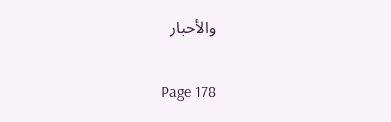والأحبار

Page 178